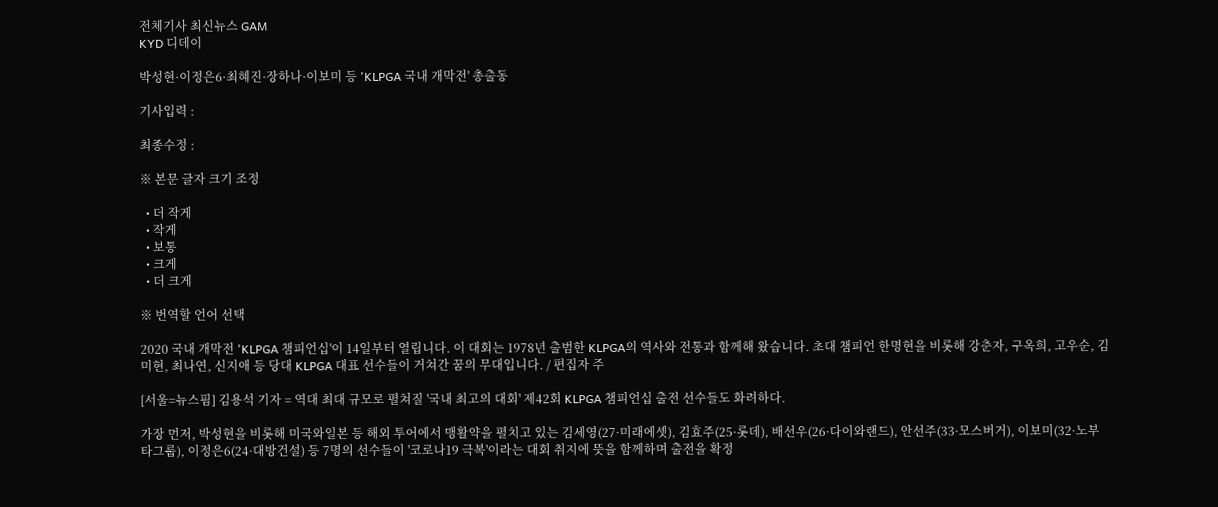전체기사 최신뉴스 GAM
KYD 디데이

박성현·이정은6·최혜진·장하나·이보미 등 'KLPGA 국내 개막전' 총출동

기사입력 :

최종수정 :

※ 본문 글자 크기 조정

  • 더 작게
  • 작게
  • 보통
  • 크게
  • 더 크게

※ 번역할 언어 선택

2020 국내 개막전 'KLPGA 챔피언십'이 14일부터 열립니다. 이 대회는 1978년 출범한 KLPGA의 역사와 전통과 함께해 왔습니다. 초대 챔피언 한명현을 비롯해 강춘자, 구옥희, 고우순, 김미현, 최나연, 신지애 등 당대 KLPGA 대표 선수들이 거쳐간 꿈의 무대입니다. / 편집자 주

[서울=뉴스핌] 김용석 기자 = 역대 최대 규모로 펼쳐질 '국내 최고의 대회' 제42회 KLPGA 챔피언십 출전 선수들도 화려하다.

가장 먼저, 박성현을 비롯해 미국와일본 등 해외 투어에서 맹활약을 펼치고 있는 김세영(27·미래에셋), 김효주(25·롯데), 배선우(26·다이와랜드), 안선주(33·모스버거), 이보미(32·노부타그룹), 이정은6(24·대방건설) 등 7명의 선수들이 '코로나19 극복'이라는 대회 취지에 뜻을 함께하며 출전을 확정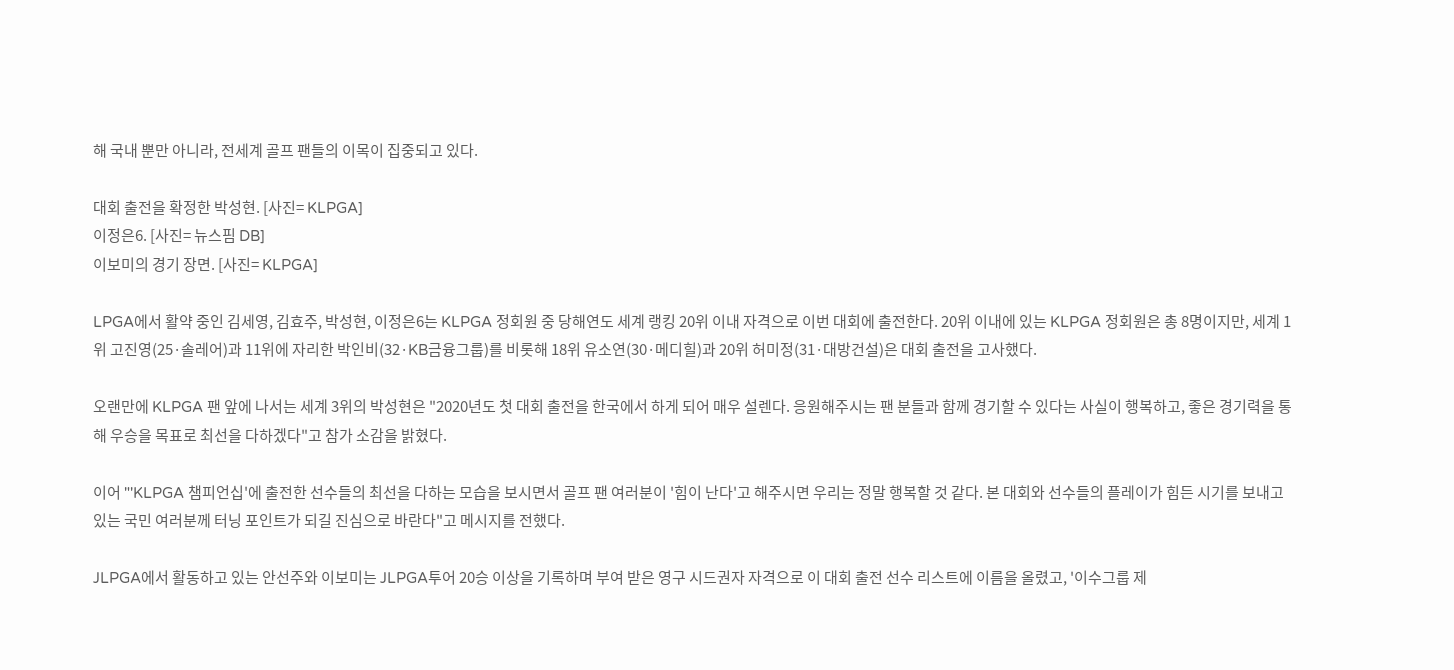해 국내 뿐만 아니라, 전세계 골프 팬들의 이목이 집중되고 있다.

대회 출전을 확정한 박성현. [사진= KLPGA]
이정은6. [사진= 뉴스핌 DB]
이보미의 경기 장면. [사진= KLPGA]

LPGA에서 활약 중인 김세영, 김효주, 박성현, 이정은6는 KLPGA 정회원 중 당해연도 세계 랭킹 20위 이내 자격으로 이번 대회에 출전한다. 20위 이내에 있는 KLPGA 정회원은 총 8명이지만, 세계 1위 고진영(25·솔레어)과 11위에 자리한 박인비(32·KB금융그룹)를 비롯해 18위 유소연(30·메디힐)과 20위 허미정(31·대방건설)은 대회 출전을 고사했다.

오랜만에 KLPGA 팬 앞에 나서는 세계 3위의 박성현은 "2020년도 첫 대회 출전을 한국에서 하게 되어 매우 설렌다. 응원해주시는 팬 분들과 함께 경기할 수 있다는 사실이 행복하고, 좋은 경기력을 통해 우승을 목표로 최선을 다하겠다"고 참가 소감을 밝혔다.

이어 "'KLPGA 챔피언십'에 출전한 선수들의 최선을 다하는 모습을 보시면서 골프 팬 여러분이 '힘이 난다'고 해주시면 우리는 정말 행복할 것 같다. 본 대회와 선수들의 플레이가 힘든 시기를 보내고 있는 국민 여러분께 터닝 포인트가 되길 진심으로 바란다"고 메시지를 전했다.

JLPGA에서 활동하고 있는 안선주와 이보미는 JLPGA투어 20승 이상을 기록하며 부여 받은 영구 시드권자 자격으로 이 대회 출전 선수 리스트에 이름을 올렸고, '이수그룹 제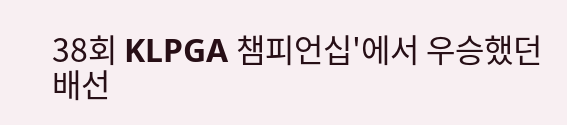38회 KLPGA 챔피언십'에서 우승했던 배선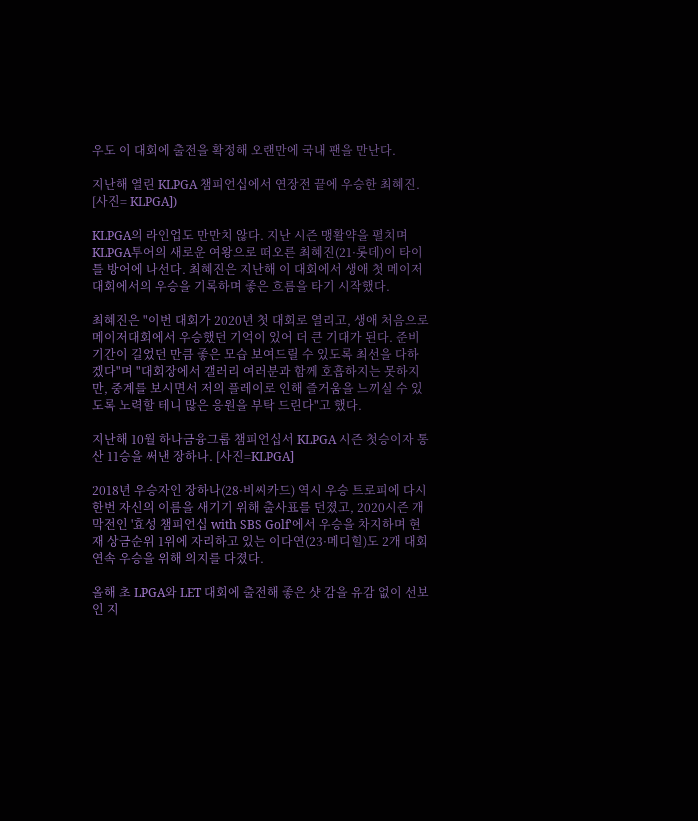우도 이 대회에 출전을 확정해 오랜만에 국내 팬을 만난다.

지난해 열린 KLPGA 챔피언십에서 연장전 끝에 우승한 최혜진. [사진= KLPGA])

KLPGA의 라인업도 만만치 않다. 지난 시즌 맹활약을 펼치며 KLPGA투어의 새로운 여왕으로 떠오른 최혜진(21·롯데)이 타이틀 방어에 나선다. 최혜진은 지난해 이 대회에서 생애 첫 메이저대회에서의 우승을 기록하며 좋은 흐름을 타기 시작했다.

최혜진은 "이번 대회가 2020년 첫 대회로 열리고, 생애 처음으로 메이저대회에서 우승했던 기억이 있어 더 큰 기대가 된다. 준비 기간이 길었던 만큼 좋은 모습 보여드릴 수 있도록 최선을 다하겠다"며 "대회장에서 갤러리 여러분과 함께 호흡하지는 못하지만, 중계를 보시면서 저의 플레이로 인해 즐거움을 느끼실 수 있도록 노력할 테니 많은 응원을 부탁 드린다"고 했다.

지난해 10월 하나금융그룹 챔피언십서 KLPGA 시즌 첫승이자 통산 11승을 써낸 장하나. [사진=KLPGA]

2018년 우승자인 장하나(28·비씨카드) 역시 우승 트로피에 다시 한번 자신의 이름을 새기기 위해 출사표를 던졌고, 2020시즌 개막전인 '효성 챔피언십 with SBS Golf'에서 우승을 차지하며 현재 상금순위 1위에 자리하고 있는 이다연(23·메디힐)도 2개 대회 연속 우승을 위해 의지를 다졌다.

올해 초 LPGA와 LET 대회에 출전해 좋은 샷 감을 유감 없이 선보인 지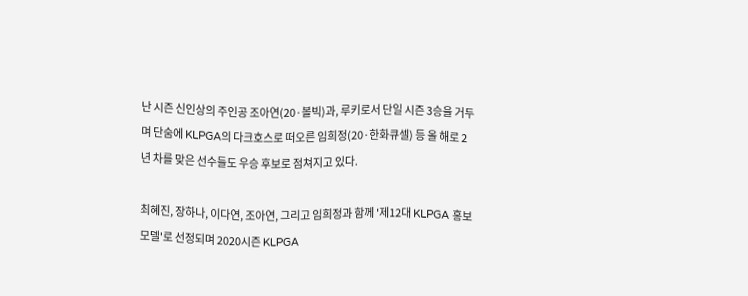난 시즌 신인상의 주인공 조아연(20·볼빅)과, 루키로서 단일 시즌 3승을 거두며 단숨에 KLPGA의 다크호스로 떠오른 임희정(20·한화큐셀) 등 올 해로 2년 차를 맞은 선수들도 우승 후보로 점쳐지고 있다.

최혜진, 장하나, 이다연, 조아연, 그리고 임희정과 함께 '제12대 KLPGA 홍보모델'로 선정되며 2020시즌 KLPGA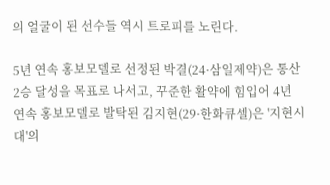의 얼굴이 된 선수들 역시 트로피를 노린다.

5년 연속 홍보모델로 선정된 박결(24·삼일제약)은 통산 2승 달성을 목표로 나서고, 꾸준한 활약에 힘입어 4년 연속 홍보모델로 발탁된 김지현(29·한화큐셀)은 '지현시대'의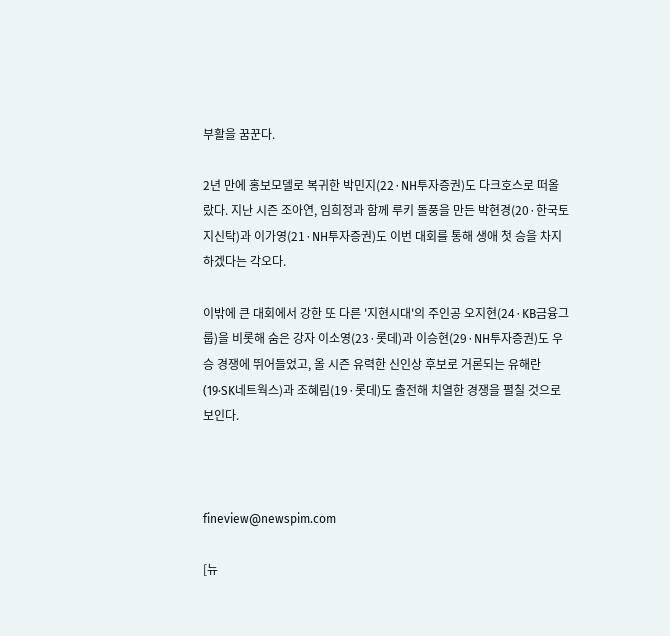부활을 꿈꾼다.

2년 만에 홍보모델로 복귀한 박민지(22·NH투자증권)도 다크호스로 떠올랐다. 지난 시즌 조아연, 임희정과 함께 루키 돌풍을 만든 박현경(20·한국토지신탁)과 이가영(21·NH투자증권)도 이번 대회를 통해 생애 첫 승을 차지하겠다는 각오다.

이밖에 큰 대회에서 강한 또 다른 '지현시대'의 주인공 오지현(24·KB금융그룹)을 비롯해 숨은 강자 이소영(23·롯데)과 이승현(29·NH투자증권)도 우승 경쟁에 뛰어들었고, 올 시즌 유력한 신인상 후보로 거론되는 유해란(19·SK네트웍스)과 조혜림(19·롯데)도 출전해 치열한 경쟁을 펼칠 것으로 보인다.



fineview@newspim.com

[뉴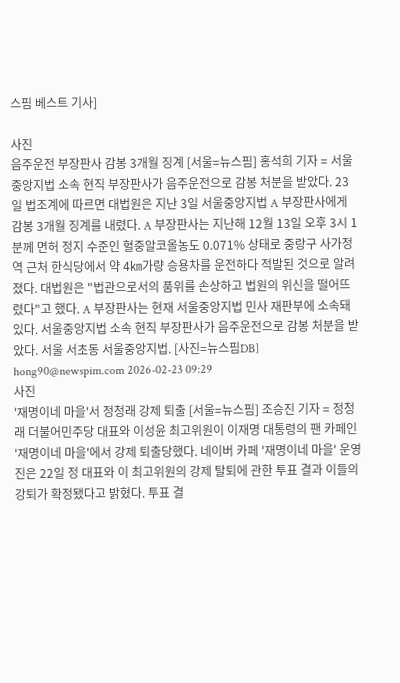스핌 베스트 기사]

사진
음주운전 부장판사 감봉 3개월 징계 [서울=뉴스핌] 홍석희 기자 = 서울중앙지법 소속 현직 부장판사가 음주운전으로 감봉 처분을 받았다. 23일 법조계에 따르면 대법원은 지난 3일 서울중앙지법 A 부장판사에게 감봉 3개월 징계를 내렸다. A 부장판사는 지난해 12월 13일 오후 3시 1분께 면허 정지 수준인 혈중알코올농도 0.071% 상태로 중랑구 사가정역 근처 한식당에서 약 4㎞가량 승용차를 운전하다 적발된 것으로 알려졌다. 대법원은 "법관으로서의 품위를 손상하고 법원의 위신을 떨어뜨렸다"고 했다. A 부장판사는 현재 서울중앙지법 민사 재판부에 소속돼 있다. 서울중앙지법 소속 현직 부장판사가 음주운전으로 감봉 처분을 받았다. 서울 서초동 서울중앙지법. [사진=뉴스핌DB] hong90@newspim.com 2026-02-23 09:29
사진
'재명이네 마을'서 정청래 강제 퇴출 [서울=뉴스핌] 조승진 기자 = 정청래 더불어민주당 대표와 이성윤 최고위원이 이재명 대통령의 팬 카페인 '재명이네 마을'에서 강제 퇴출당했다. 네이버 카페 '재명이네 마을' 운영진은 22일 정 대표와 이 최고위원의 강제 탈퇴에 관한 투표 결과 이들의 강퇴가 확정됐다고 밝혔다. 투표 결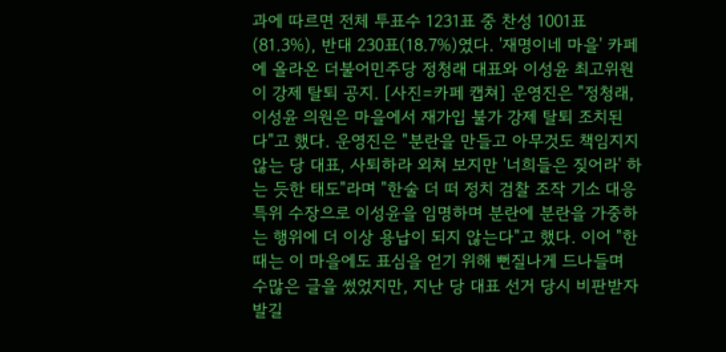과에 따르면 전체 투표수 1231표 중 찬성 1001표(81.3%), 반대 230표(18.7%)였다. '재명이네 마을' 카페에 올라온 더불어민주당 정청래 대표와 이성윤 최고위원이 강제 탈퇴 공지. [사진=카페 캡쳐] 운영진은 "정청래, 이성윤 의원은 마을에서 재가입 불가 강제 탈퇴 조치된다"고 했다. 운영진은 "분란을 만들고 아무것도 책임지지 않는 당 대표, 사퇴하라 외쳐 보지만 '너희들은 짖어라' 하는 듯한 태도"라며 "한술 더 떠 정치 검찰 조작 기소 대응 특위 수장으로 이성윤을 임명하며 분란에 분란을 가중하는 행위에 더 이상 용납이 되지 않는다"고 했다. 이어 "한때는 이 마을에도 표심을 얻기 위해 뻔질나게 드나들며 수많은 글을 썼었지만, 지난 당 대표 선거 당시 비판받자 발길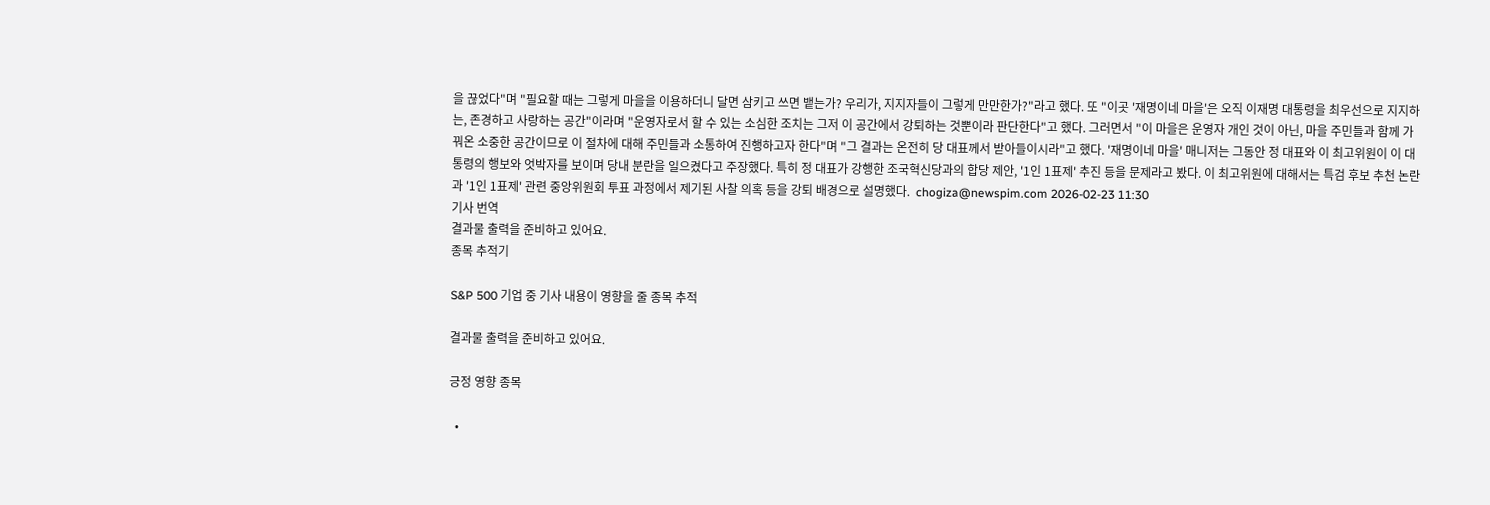을 끊었다"며 "필요할 때는 그렇게 마을을 이용하더니 달면 삼키고 쓰면 뱉는가? 우리가, 지지자들이 그렇게 만만한가?"라고 했다. 또 "이곳 '재명이네 마을'은 오직 이재명 대통령을 최우선으로 지지하는, 존경하고 사랑하는 공간"이라며 "운영자로서 할 수 있는 소심한 조치는 그저 이 공간에서 강퇴하는 것뿐이라 판단한다"고 했다. 그러면서 "이 마을은 운영자 개인 것이 아닌, 마을 주민들과 함께 가꿔온 소중한 공간이므로 이 절차에 대해 주민들과 소통하여 진행하고자 한다"며 "그 결과는 온전히 당 대표께서 받아들이시라"고 했다. '재명이네 마을' 매니저는 그동안 정 대표와 이 최고위원이 이 대통령의 행보와 엇박자를 보이며 당내 분란을 일으켰다고 주장했다. 특히 정 대표가 강행한 조국혁신당과의 합당 제안, '1인 1표제' 추진 등을 문제라고 봤다. 이 최고위원에 대해서는 특검 후보 추천 논란과 '1인 1표제' 관련 중앙위원회 투표 과정에서 제기된 사찰 의혹 등을 강퇴 배경으로 설명했다.  chogiza@newspim.com 2026-02-23 11:30
기사 번역
결과물 출력을 준비하고 있어요.
종목 추적기

S&P 500 기업 중 기사 내용이 영향을 줄 종목 추적

결과물 출력을 준비하고 있어요.

긍정 영향 종목

  •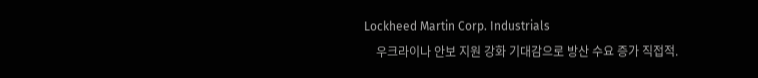Lockheed Martin Corp. Industrials
    우크라이나 안보 지원 강화 기대감으로 방산 수요 증가 직접적.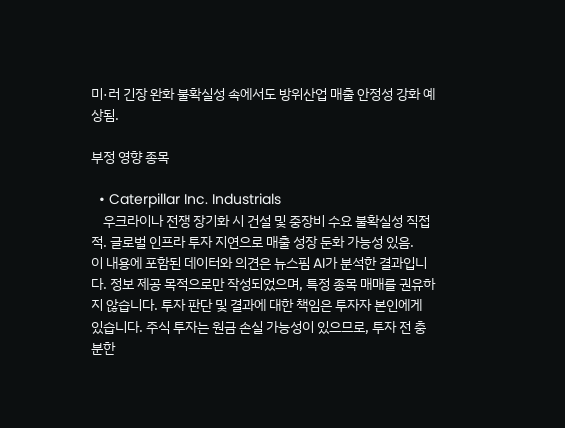미·러 긴장 완화 불확실성 속에서도 방위산업 매출 안정성 강화 예상됨.

부정 영향 종목

  • Caterpillar Inc. Industrials
    우크라이나 전쟁 장기화 시 건설 및 중장비 수요 불확실성 직접적. 글로벌 인프라 투자 지연으로 매출 성장 둔화 가능성 있음.
이 내용에 포함된 데이터와 의견은 뉴스핌 AI가 분석한 결과입니다. 정보 제공 목적으로만 작성되었으며, 특정 종목 매매를 권유하지 않습니다. 투자 판단 및 결과에 대한 책임은 투자자 본인에게 있습니다. 주식 투자는 원금 손실 가능성이 있으므로, 투자 전 충분한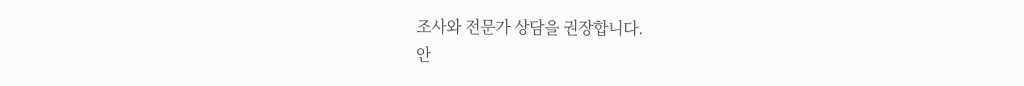조사와 전문가 상담을 권장합니다.
안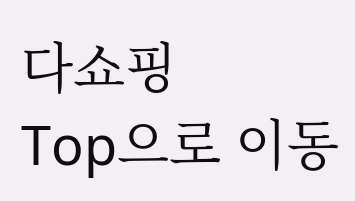다쇼핑
Top으로 이동